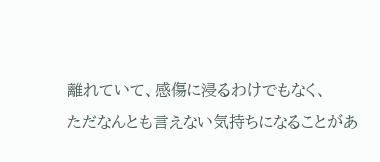離れていて、感傷に浸るわけでもなく、
ただなんとも言えない気持ちになることがあ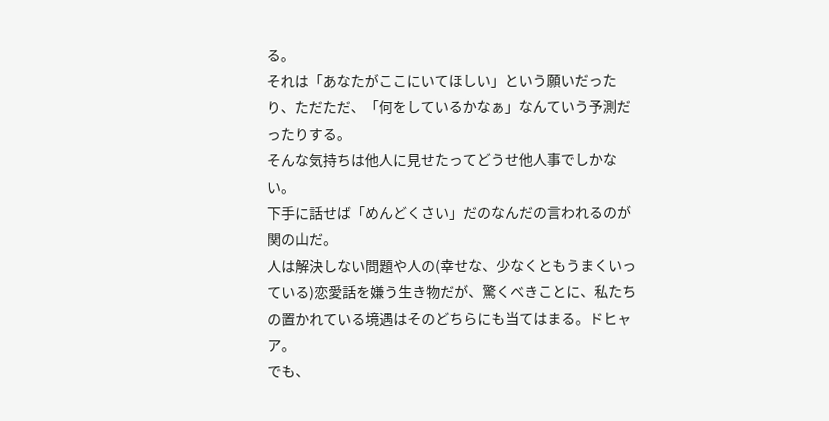る。
それは「あなたがここにいてほしい」という願いだったり、ただただ、「何をしているかなぁ」なんていう予測だったりする。
そんな気持ちは他人に見せたってどうせ他人事でしかない。
下手に話せば「めんどくさい」だのなんだの言われるのが関の山だ。
人は解決しない問題や人の(幸せな、少なくともうまくいっている)恋愛話を嫌う生き物だが、驚くべきことに、私たちの置かれている境遇はそのどちらにも当てはまる。ドヒャア。
でも、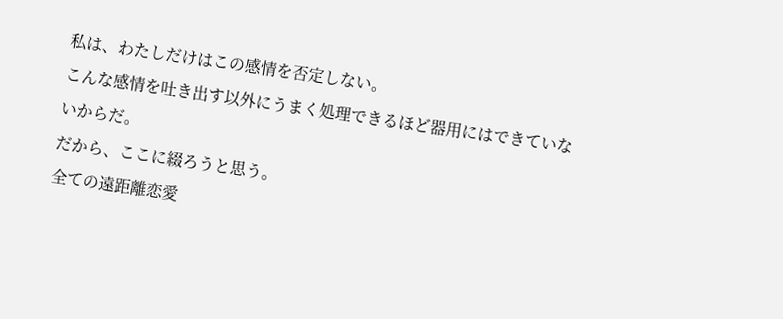私は、わたしだけはこの感情を否定しない。
こんな感情を吐き出す以外にうまく処理できるほど器用にはできていないからだ。
だから、ここに綴ろうと思う。
全ての遠距離恋愛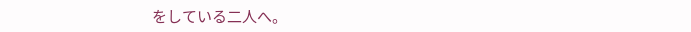をしている二人へ。